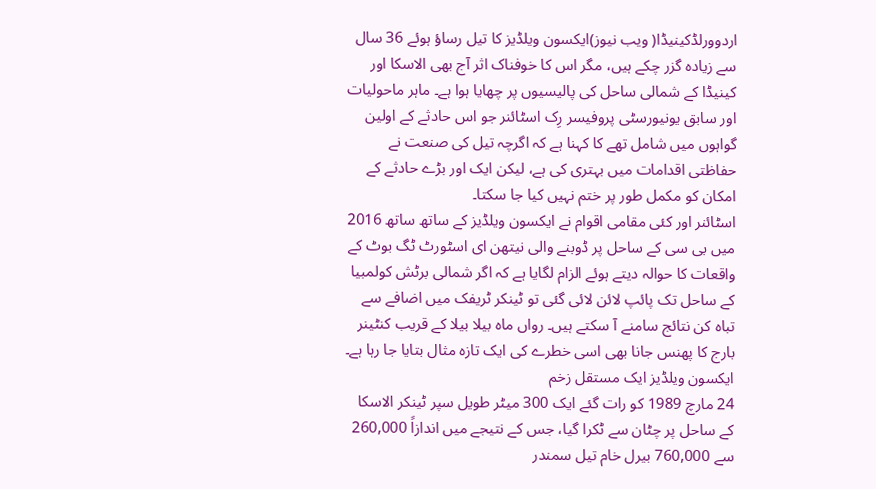اردوورلڈکینیڈا( ویب نیوز)ایکسون ویلڈیز کا تیل رساؤ ہوئے 36 سال سے زیادہ گزر چکے ہیں، مگر اس کا خوفناک اثر آج بھی الاسکا اور کینیڈا کے شمالی ساحل کی پالیسیوں پر چھایا ہوا ہے۔ ماہر ماحولیات اور سابق یونیورسٹی پروفیسر رِک اسٹائنر جو اس حادثے کے اولین گواہوں میں شامل تھے کا کہنا ہے کہ اگرچہ تیل کی صنعت نے حفاظتی اقدامات میں بہتری کی ہے، لیکن ایک اور بڑے حادثے کے امکان کو مکمل طور پر ختم نہیں کیا جا سکتا۔
اسٹائنر اور کئی مقامی اقوام نے ایکسون ویلڈیز کے ساتھ ساتھ 2016 میں بی سی کے ساحل پر ڈوبنے والی نیتهن ای اسٹورٹ ٹگ بوٹ کے واقعات کا حوالہ دیتے ہوئے الزام لگایا ہے کہ اگر شمالی برٹش کولمبیا کے ساحل تک پائپ لائن لائی گئی تو ٹینکر ٹریفک میں اضافے سے تباہ کن نتائج سامنے آ سکتے ہیں۔ رواں ماہ بیلا بیلا کے قریب کنٹینر بارج کا پھنس جانا بھی اسی خطرے کی ایک تازہ مثال بتایا جا رہا ہے۔
ایکسون ویلڈیز ایک مستقل زخم
24 مارچ 1989 کو رات گئے ایک 300 میٹر طویل سپر ٹینکر الاسکا کے ساحل پر چٹان سے ٹکرا گیا، جس کے نتیجے میں اندازاً 260,000 سے 760,000 بیرل خام تیل سمندر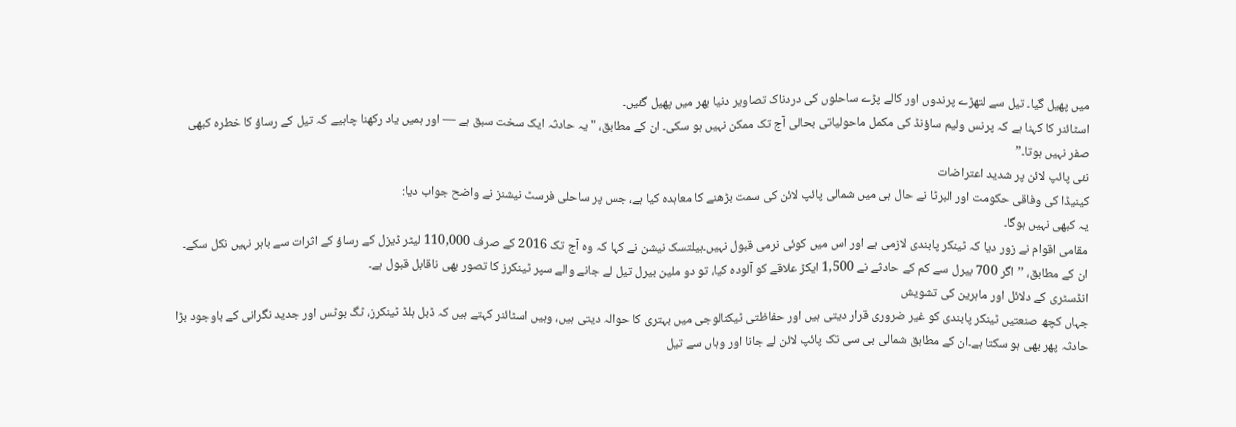میں پھیل گیا۔ تیل سے لتھڑے پرندوں اور کالے پڑے ساحلوں کی دردناک تصاویر دنیا بھر میں پھیل گئیں۔
اسٹائنر کا کہنا ہے کہ پرنس ولیم ساؤنڈ کی مکمل ماحولیاتی بحالی آج تک ممکن نہیں ہو سکی۔ ان کے مطابق، "یہ حادثہ ایک سخت سبق ہے — اور ہمیں یاد رکھنا چاہیے کہ تیل کے رساؤ کا خطرہ کبھی صفر نہیں ہوتا۔”
نئی پائپ لائن پر شدید اعتراضات
کینیڈا کی وفاقی حکومت اور البرٹا نے حال ہی میں شمالی پائپ لائن کی سمت بڑھنے کا معاہدہ کیا ہے، جس پر ساحلی فرسٹ نیشنز نے واضح جواب دیا:
یہ کبھی نہیں ہوگا۔
مقامی اقوام نے زور دیا کہ ٹینکر پابندی لازمی ہے اور اس میں کوئی نرمی قبول نہیں۔ہیلتسک نیشن نے کہا کہ وہ آج تک 2016 کے صرف 110,000 لیٹر ڈیزل کے رساؤ کے اثرات سے باہر نہیں نکل سکے۔ ان کے مطابق، ’’اگر 700 بیرل سے کم کے حادثے نے 1,500 ایکڑ علاقے کو آلودہ کیا، تو دو ملین بیرل تیل لے جانے والے سپر ٹینکرز کا تصور بھی ناقابل قبول ہے۔
انڈسٹری کے دلائل اور ماہرین کی تشویش
جہاں کچھ صنعتیں ٹینکر پابندی کو غیر ضروری قرار دیتی ہیں اور حفاظتی ٹیکنالوجی میں بہتری کا حوالہ دیتی ہیں، وہیں اسٹائنر کہتے ہیں کہ ڈبل ہلڈ ٹینکرز، ٹگ بوٹس اور جدید نگرانی کے باوجود بڑا حادثہ پھر بھی ہو سکتا ہے۔ان کے مطابق شمالی بی سی تک پائپ لائن لے جانا اور وہاں سے تیل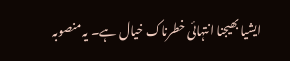ایشیا بھیجنا انتہائی خطرناک خیال ہے۔ یہ منصوبہ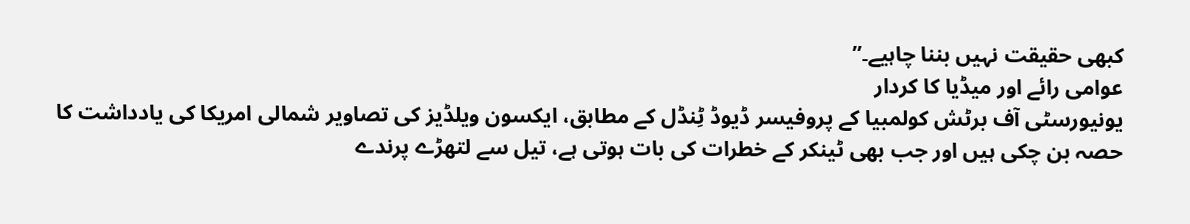کبھی حقیقت نہیں بننا چاہیے۔”
عوامی رائے اور میڈیا کا کردار
یونیورسٹی آف برٹش کولمبیا کے پروفیسر ڈیوڈ ٹِنڈل کے مطابق، ایکسون ویلڈیز کی تصاویر شمالی امریکا کی یادداشت کا حصہ بن چکی ہیں اور جب بھی ٹینکر کے خطرات کی بات ہوتی ہے، تیل سے لتھڑے پرندے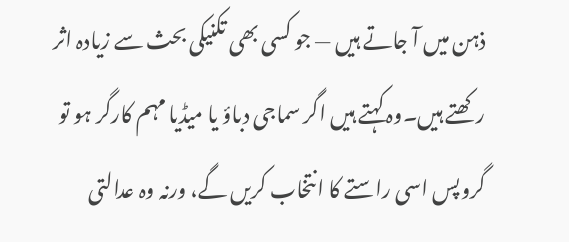ذہن میں آ جاتے ہیں — جو کسی بھی تکنیکی بحث سے زیادہ اثر رکھتے ہیں۔وہ کہتے ہیں اگر سماجی دباؤ یا میڈیا مہم کارگر ہو تو گروپس اسی راستے کا انتخاب کریں گے، ورنہ وہ عدالتی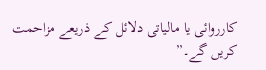کارروائی یا مالیاتی دلائل کے ذریعے مزاحمت کریں گے۔”